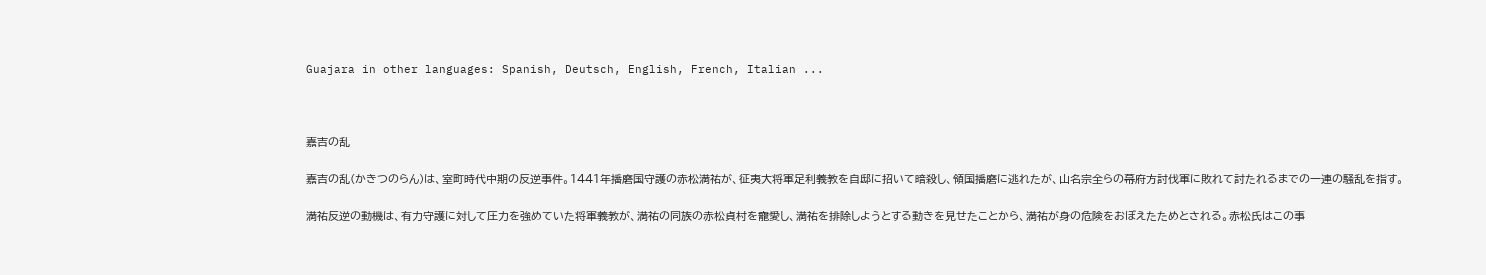Guajara in other languages: Spanish, Deutsch, English, French, Italian ...



嘉吉の乱

嘉吉の乱(かきつのらん)は、室町時代中期の反逆事件。1441年播磨国守護の赤松満祐が、征夷大将軍足利義教を自邸に招いて暗殺し、領国播磨に逃れたが、山名宗全らの幕府方討伐軍に敗れて討たれるまでの一連の騒乱を指す。

満祐反逆の動機は、有力守護に対して圧力を強めていた将軍義教が、満祐の同族の赤松貞村を寵愛し、満祐を排除しようとする動きを見せたことから、満祐が身の危険をおぼえたためとされる。赤松氏はこの事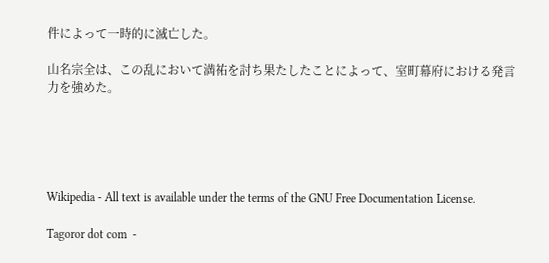件によって一時的に滅亡した。

山名宗全は、この乱において満祐を討ち果たしたことによって、室町幕府における発言力を強めた。





Wikipedia - All text is available under the terms of the GNU Free Documentation License.

Tagoror dot com  -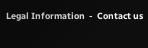Legal Information  -  Contact us